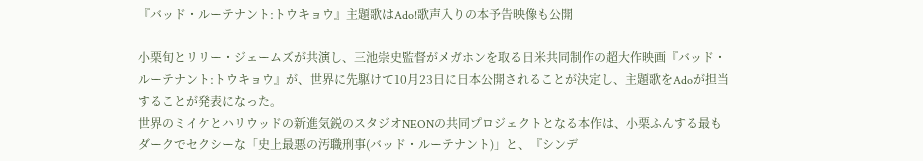『バッド・ルーテナント:トウキョウ』主題歌はAdo!歌声入りの本予告映像も公開

小栗旬とリリー・ジェームズが共演し、三池崇史監督がメガホンを取る日米共同制作の超大作映画『バッド・ルーテナント:トウキョウ』が、世界に先駆けて10月23日に日本公開されることが決定し、主題歌をAdoが担当することが発表になった。
世界のミイケとハリウッドの新進気鋭のスタジオNEONの共同プロジェクトとなる本作は、小栗ふんする最もダークでセクシーな「史上最悪の汚職刑事(バッド・ルーテナント)」と、『シンデ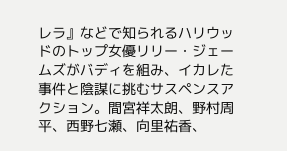レラ』などで知られるハリウッドのトップ女優リリー・ジェームズがバディを組み、イカレた事件と陰謀に挑むサスペンスアクション。間宮祥太朗、野村周平、西野七瀬、向里祐香、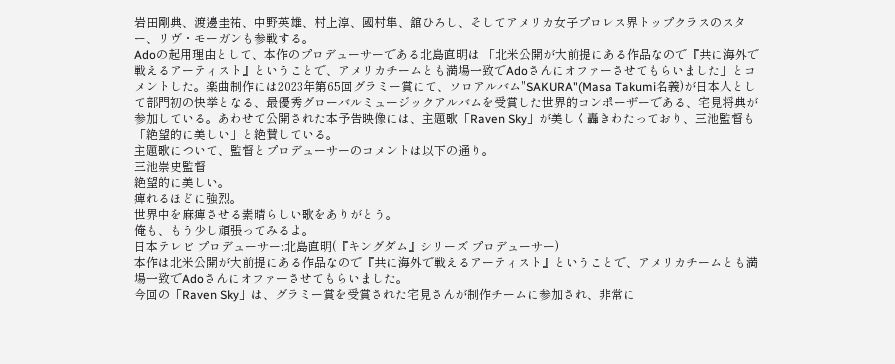岩田剛典、渡邊圭祐、中野英雄、村上淳、國村隼、舘ひろし、そしてアメリカ女子プロレス界トップクラスのスター、リヴ・モーガンも参戦する。
Adoの起用理由として、本作のプロデューサーである北島直明は 「北米公開が大前提にある作品なので『共に海外で戦えるアーティスト』ということで、アメリカチームとも満場一致でAdoさんにオファーさせてもらいました」とコメントした。楽曲制作には2023年第65回グラミー賞にて、ソロアルバム"SAKURA"(Masa Takumi名義)が日本人として部門初の快挙となる、最優秀グローバルミュージックアルバムを受賞した世界的コンポーザーである、宅見将典が参加している。あわせて公開された本予告映像には、主題歌「Raven Sky」が美しく轟きわたっており、三池監督も「絶望的に美しい」と絶賛している。
主題歌について、監督とプロデューサーのコメントは以下の通り。
三池崇史監督
絶望的に美しい。
痺れるほどに強烈。
世界中を麻痺させる素晴らしい歌をありがとう。
俺も、もう少し頑張ってみるよ。
日本テレビ プロデューサー:北島直明(『キングダム』シリーズ プロデューサー)
本作は北米公開が大前提にある作品なので『共に海外で戦えるアーティスト』ということで、アメリカチームとも満場一致でAdoさんにオファーさせてもらいました。
今回の「Raven Sky」は、グラミー賞を受賞された宅見さんが制作チームに参加され、非常に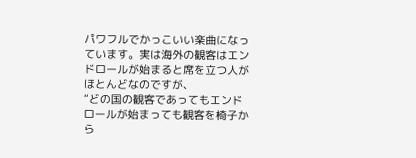パワフルでかっこいい楽曲になっています。実は海外の観客はエンドロールが始まると席を立つ人がほとんどなのですが、
“どの国の観客であってもエンドロールが始まっても観客を椅子から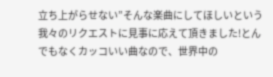立ち上がらせない”そんな楽曲にしてほしいという我々のリクエストに見事に応えて頂きました!とんでもなくカッコいい曲なので、世界中の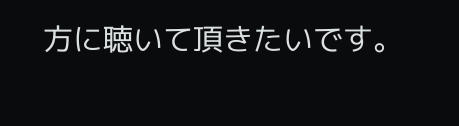方に聴いて頂きたいです。